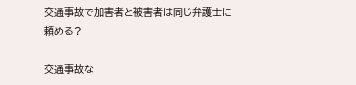交通事故で加害者と被害者は同じ弁護士に頼める?

交通事故な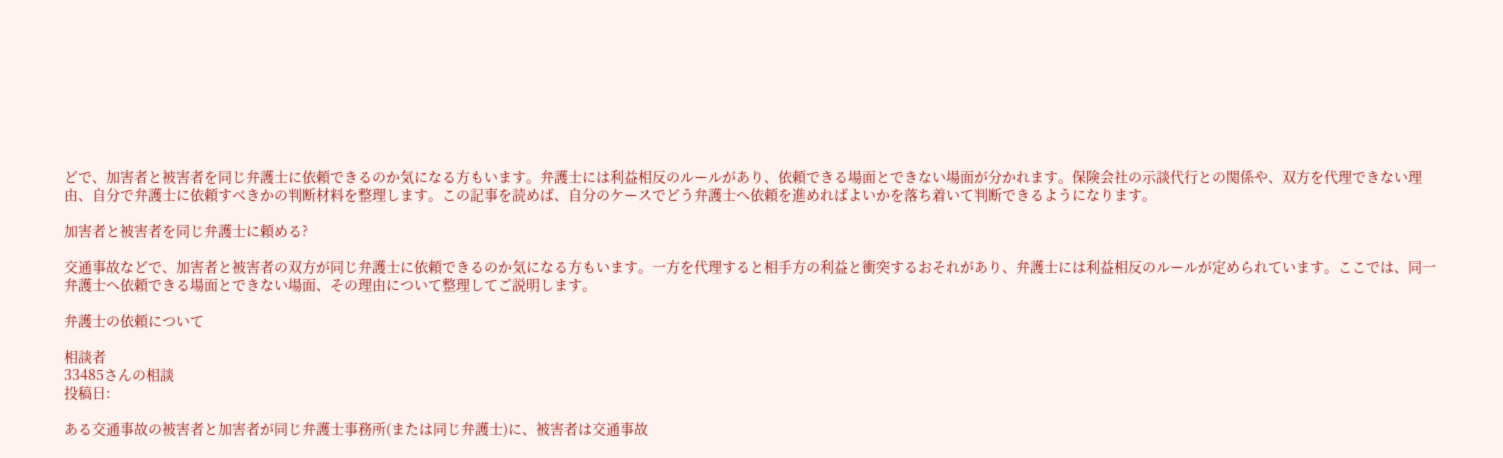どで、加害者と被害者を同じ弁護士に依頼できるのか気になる方もいます。弁護士には利益相反のルールがあり、依頼できる場面とできない場面が分かれます。保険会社の示談代行との関係や、双方を代理できない理由、自分で弁護士に依頼すべきかの判断材料を整理します。この記事を読めば、自分のケースでどう弁護士へ依頼を進めればよいかを落ち着いて判断できるようになります。

加害者と被害者を同じ弁護士に頼める?

交通事故などで、加害者と被害者の双方が同じ弁護士に依頼できるのか気になる方もいます。一方を代理すると相手方の利益と衝突するおそれがあり、弁護士には利益相反のルールが定められています。ここでは、同一弁護士へ依頼できる場面とできない場面、その理由について整理してご説明します。

弁護士の依頼について

相談者
33485さんの相談
投稿日:

ある交通事故の被害者と加害者が同じ弁護士事務所(または同じ弁護士)に、被害者は交通事故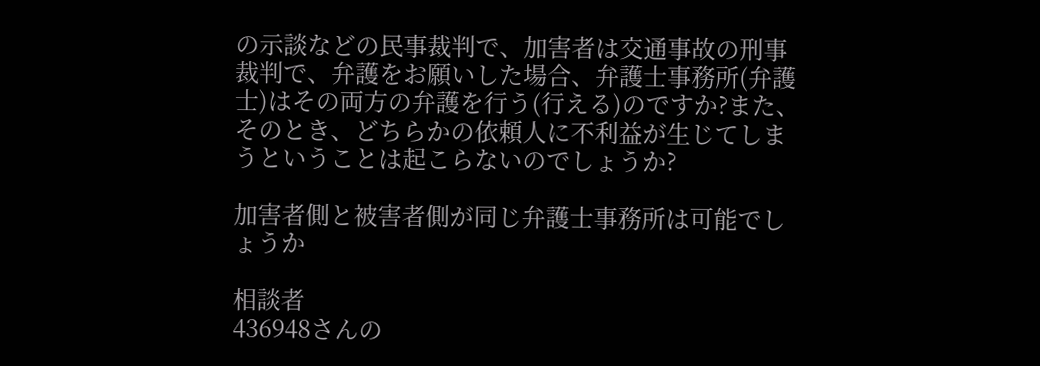の示談などの民事裁判で、加害者は交通事故の刑事裁判で、弁護をお願いした場合、弁護士事務所(弁護士)はその両方の弁護を行う(行える)のですか?また、そのとき、どちらかの依頼人に不利益が生じてしまうということは起こらないのでしょうか?

加害者側と被害者側が同じ弁護士事務所は可能でしょうか

相談者
436948さんの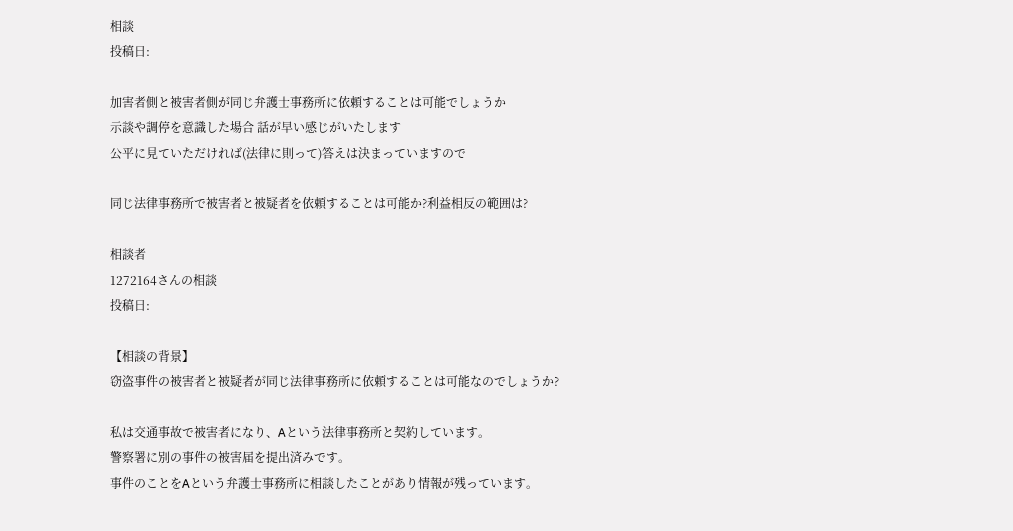相談
投稿日:

加害者側と被害者側が同じ弁護士事務所に依頼することは可能でしょうか
示談や調停を意識した場合 話が早い感じがいたします
公平に見ていただければ(法律に則って)答えは決まっていますので

同じ法律事務所で被害者と被疑者を依頼することは可能か?利益相反の範囲は?

相談者
1272164さんの相談
投稿日:

【相談の背景】
窃盗事件の被害者と被疑者が同じ法律事務所に依頼することは可能なのでしょうか?

私は交通事故で被害者になり、Aという法律事務所と契約しています。
警察署に別の事件の被害届を提出済みです。
事件のことをAという弁護士事務所に相談したことがあり情報が残っています。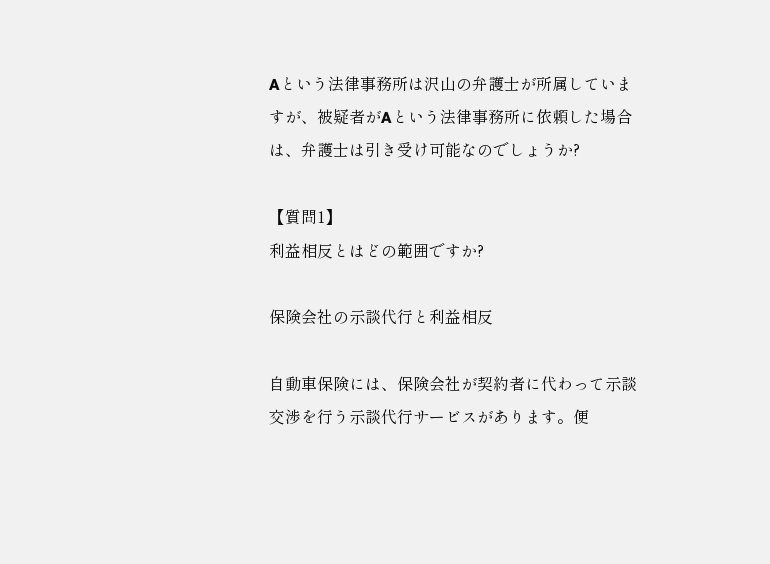Aという法律事務所は沢山の弁護士が所属していますが、被疑者がAという法律事務所に依頼した場合は、弁護士は引き受け可能なのでしょうか?

【質問1】
利益相反とはどの範囲ですか?

保険会社の示談代行と利益相反

自動車保険には、保険会社が契約者に代わって示談交渉を行う示談代行サービスがあります。便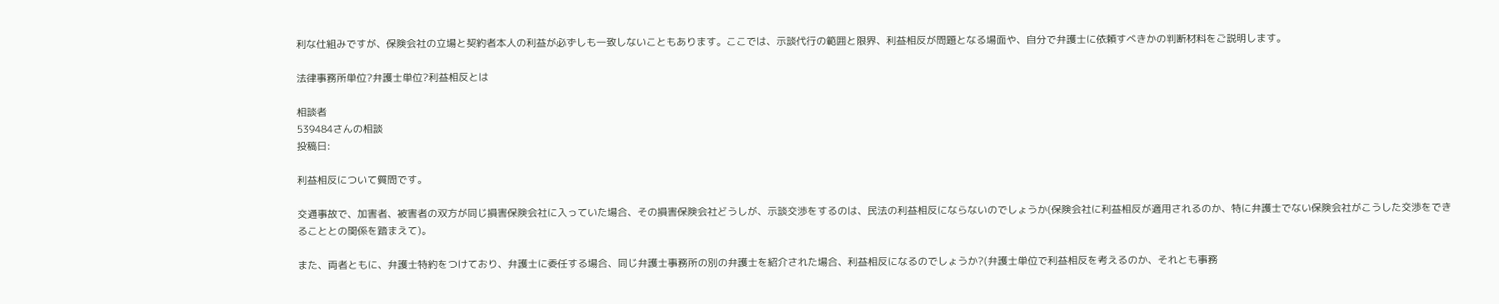利な仕組みですが、保険会社の立場と契約者本人の利益が必ずしも一致しないこともあります。ここでは、示談代行の範囲と限界、利益相反が問題となる場面や、自分で弁護士に依頼すべきかの判断材料をご説明します。

法律事務所単位?弁護士単位?利益相反とは

相談者
539484さんの相談
投稿日:

利益相反について質問です。

交通事故で、加害者、被害者の双方が同じ損害保険会社に入っていた場合、その損害保険会社どうしが、示談交渉をするのは、民法の利益相反にならないのでしょうか(保険会社に利益相反が適用されるのか、特に弁護士でない保険会社がこうした交渉をできることとの関係を踏まえて)。

また、両者ともに、弁護士特約をつけており、弁護士に委任する場合、同じ弁護士事務所の別の弁護士を紹介された場合、利益相反になるのでしょうか?(弁護士単位で利益相反を考えるのか、それとも事務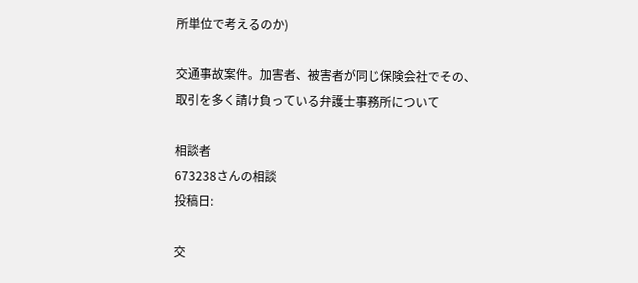所単位で考えるのか)

交通事故案件。加害者、被害者が同じ保険会社でその、取引を多く請け負っている弁護士事務所について

相談者
673238さんの相談
投稿日:

交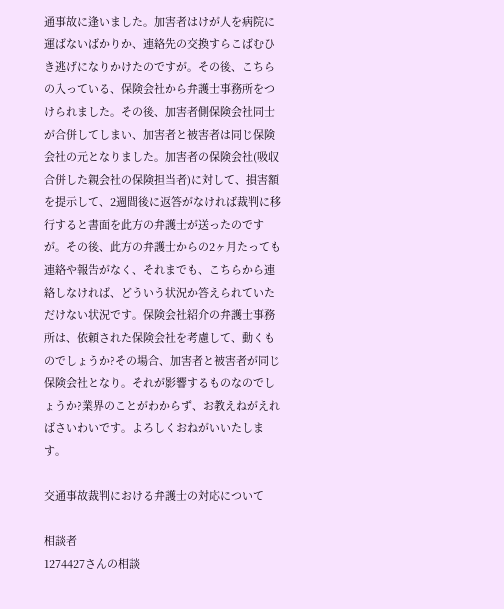通事故に逢いました。加害者はけが人を病院に運ばないばかりか、連絡先の交換すらこばむひき逃げになりかけたのですが。その後、こちらの入っている、保険会社から弁護士事務所をつけられました。その後、加害者側保険会社同士が合併してしまい、加害者と被害者は同じ保険会社の元となりました。加害者の保険会社(吸収合併した親会社の保険担当者)に対して、損害額を提示して、2週間後に返答がなければ裁判に移行すると書面を此方の弁護士が送ったのですが。その後、此方の弁護士からの2ヶ月たっても連絡や報告がなく、それまでも、こちらから連絡しなければ、どういう状況か答えられていただけない状況です。保険会社紹介の弁護士事務所は、依頼された保険会社を考慮して、動くものでしょうか?その場合、加害者と被害者が同じ保険会社となり。それが影響するものなのでしょうか?業界のことがわからず、お教えねがえればさいわいです。よろしくおねがいいたします。

交通事故裁判における弁護士の対応について

相談者
1274427さんの相談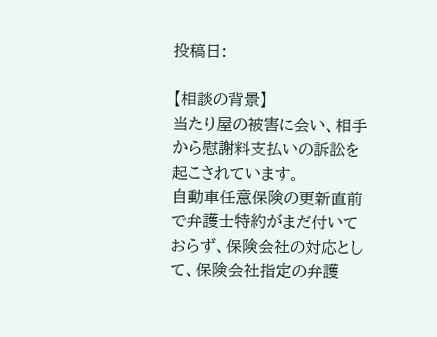投稿日:

【相談の背景】
当たり屋の被害に会い、相手から慰謝料支払いの訴訟を起こされています。
自動車任意保険の更新直前で弁護士特約がまだ付いておらず、保険会社の対応として、保険会社指定の弁護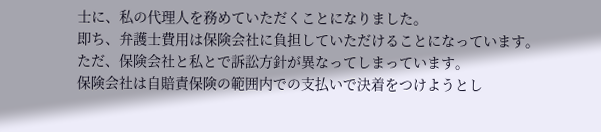士に、私の代理人を務めていただくことになりました。
即ち、弁護士費用は保険会社に負担していただけることになっています。
ただ、保険会社と私とで訴訟方針が異なってしまっています。
保険会社は自賠責保険の範囲内での支払いで決着をつけようとし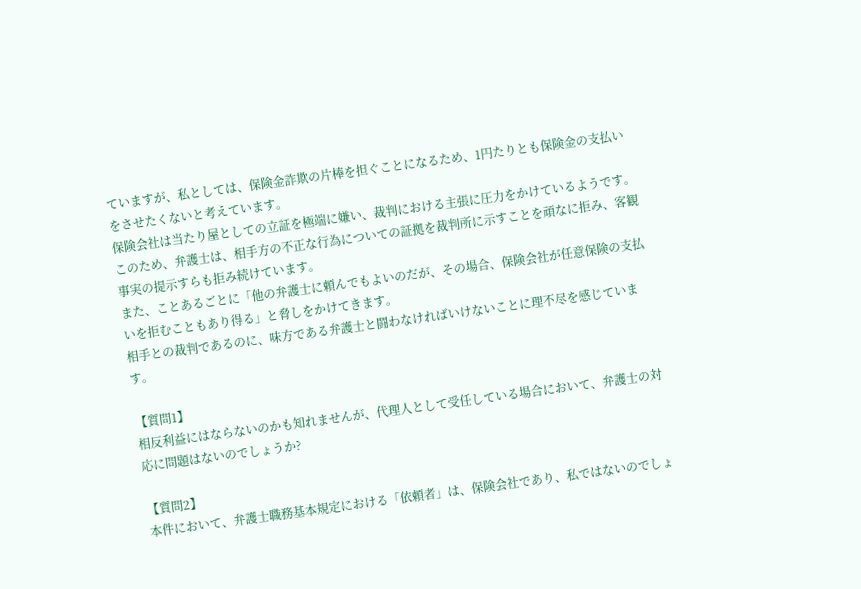ていますが、私としては、保険金詐欺の片棒を担ぐことになるため、1円たりとも保険金の支払いをさせたくないと考えています。
保険会社は当たり屋としての立証を極端に嫌い、裁判における主張に圧力をかけているようです。
このため、弁護士は、相手方の不正な行為についての証拠を裁判所に示すことを頑なに拒み、客観事実の提示すらも拒み続けています。
また、ことあるごとに「他の弁護士に頼んでもよいのだが、その場合、保険会社が任意保険の支払いを拒むこともあり得る」と脅しをかけてきます。
相手との裁判であるのに、味方である弁護士と闘わなければいけないことに理不尽を感じています。

【質問1】
相反利益にはならないのかも知れませんが、代理人として受任している場合において、弁護士の対応に問題はないのでしょうか?

【質問2】
本件において、弁護士職務基本規定における「依頼者」は、保険会社であり、私ではないのでしょ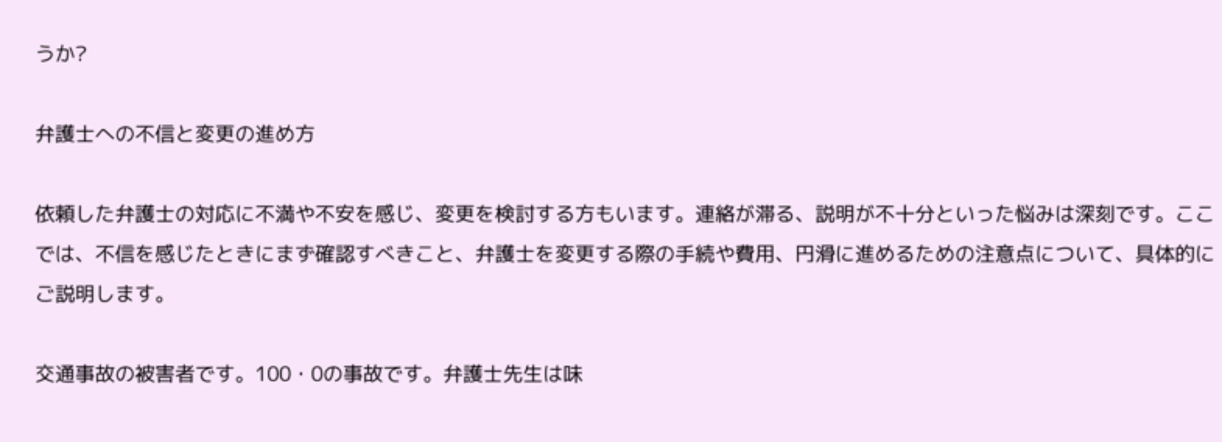うか?

弁護士への不信と変更の進め方

依頼した弁護士の対応に不満や不安を感じ、変更を検討する方もいます。連絡が滞る、説明が不十分といった悩みは深刻です。ここでは、不信を感じたときにまず確認すべきこと、弁護士を変更する際の手続や費用、円滑に進めるための注意点について、具体的にご説明します。

交通事故の被害者です。100・0の事故です。弁護士先生は味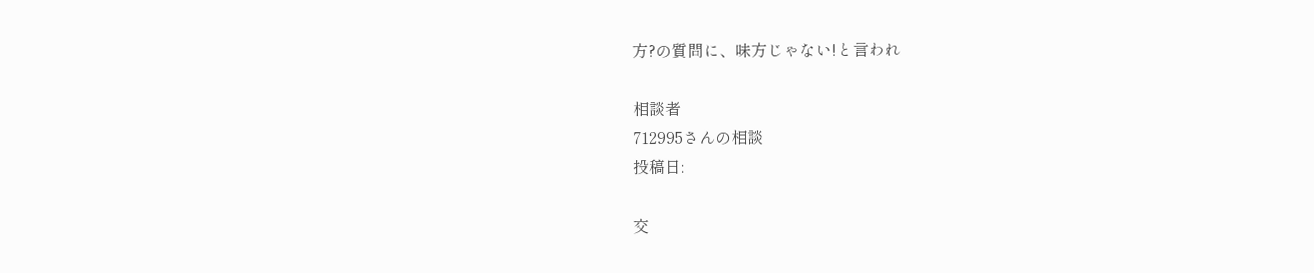方?の質問に、味方じゃない!と言われ

相談者
712995さんの相談
投稿日:

交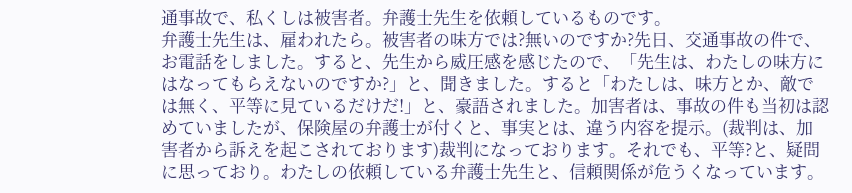通事故で、私くしは被害者。弁護士先生を依頼しているものです。
弁護士先生は、雇われたら。被害者の味方では?無いのですか?先日、交通事故の件で、お電話をしました。すると、先生から威圧感を感じたので、「先生は、わたしの味方にはなってもらえないのですか?」と、聞きました。すると「わたしは、味方とか、敵では無く、平等に見ているだけだ!」と、豪語されました。加害者は、事故の件も当初は認めていましたが、保険屋の弁護士が付くと、事実とは、違う内容を提示。(裁判は、加害者から訴えを起こされております)裁判になっております。それでも、平等?と、疑問に思っており。わたしの依頼している弁護士先生と、信頼関係が危うくなっています。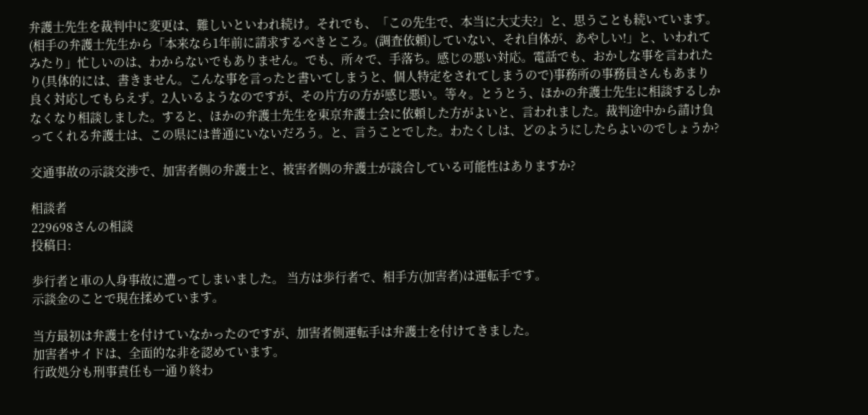弁護士先生を裁判中に変更は、難しいといわれ続け。それでも、「この先生で、本当に大丈夫?」と、思うことも続いています。(相手の弁護士先生から「本来なら1年前に請求するべきところ。(調査依頼)していない、それ自体が、あやしい!」と、いわれてみたり」忙しいのは、わからないでもありません。でも、所々で、手落ち。感じの悪い対応。電話でも、おかしな事を言われたり(具体的には、書きません。こんな事を言ったと書いてしまうと、個人特定をされてしまうので)事務所の事務員さんもあまり良く対応してもらえず。2人いるようなのですが、その片方の方が感じ悪い。等々。とうとう、ほかの弁護士先生に相談するしかなくなり相談しました。すると、ほかの弁護士先生を東京弁護士会に依頼した方がよいと、言われました。裁判途中から請け負ってくれる弁護士は、この県には普通にいないだろう。と、言うことでした。わたくしは、どのようにしたらよいのでしょうか?

交通事故の示談交渉で、加害者側の弁護士と、被害者側の弁護士が談合している可能性はありますか?

相談者
229698さんの相談
投稿日:

歩行者と車の人身事故に遭ってしまいました。 当方は歩行者で、相手方(加害者)は運転手です。
示談金のことで現在揉めています。

当方最初は弁護士を付けていなかったのですが、加害者側運転手は弁護士を付けてきました。
加害者サイドは、全面的な非を認めています。
行政処分も刑事責任も一通り終わ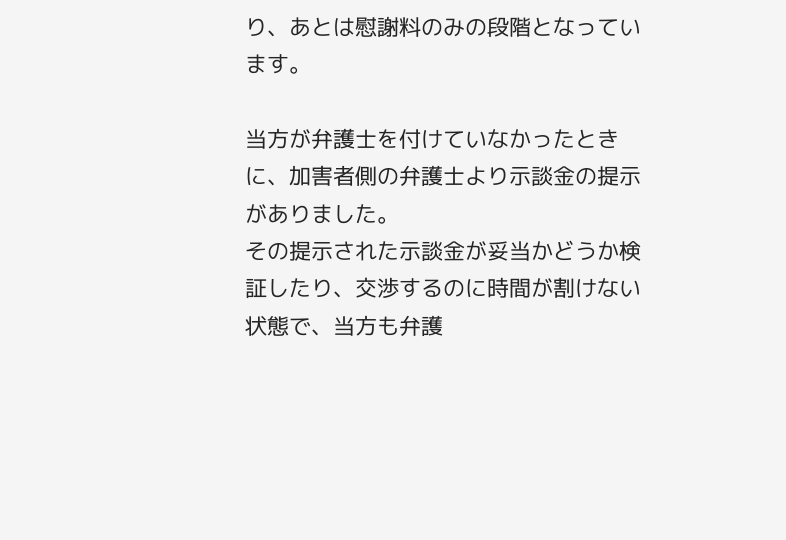り、あとは慰謝料のみの段階となっています。

当方が弁護士を付けていなかったときに、加害者側の弁護士より示談金の提示がありました。
その提示された示談金が妥当かどうか検証したり、交渉するのに時間が割けない状態で、当方も弁護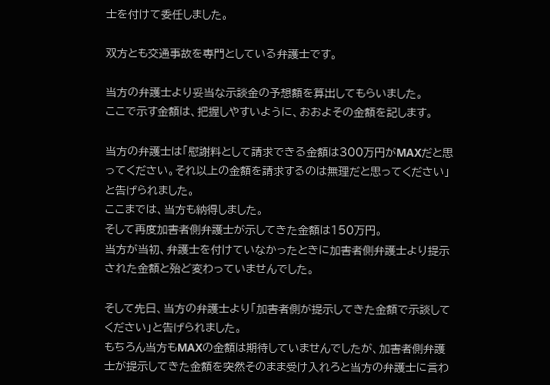士を付けて委任しました。

双方とも交通事故を専門としている弁護士です。

当方の弁護士より妥当な示談金の予想額を算出してもらいました。
ここで示す金額は、把握しやすいように、おおよその金額を記します。

当方の弁護士は「慰謝料として請求できる金額は300万円がMAXだと思ってください。それ以上の金額を請求するのは無理だと思ってください」と告げられました。
ここまでは、当方も納得しました。
そして再度加害者側弁護士が示してきた金額は150万円。
当方が当初、弁護士を付けていなかったときに加害者側弁護士より提示された金額と殆ど変わっていませんでした。

そして先日、当方の弁護士より「加害者側が提示してきた金額で示談してください」と告げられました。
もちろん当方もMAXの金額は期待していませんでしたが、加害者側弁護士が提示してきた金額を突然そのまま受け入れろと当方の弁護士に言わ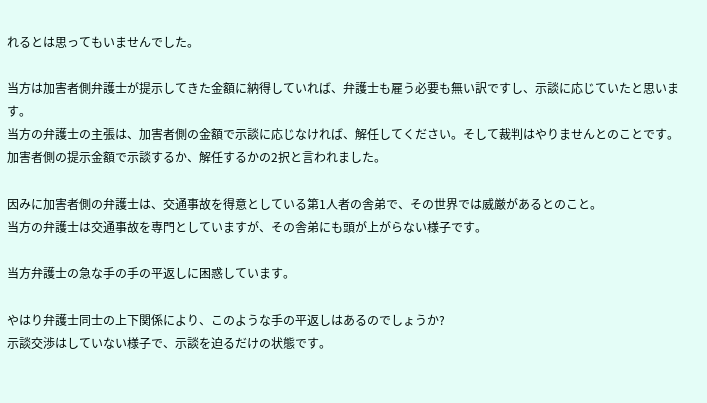れるとは思ってもいませんでした。

当方は加害者側弁護士が提示してきた金額に納得していれば、弁護士も雇う必要も無い訳ですし、示談に応じていたと思います。
当方の弁護士の主張は、加害者側の金額で示談に応じなければ、解任してください。そして裁判はやりませんとのことです。
加害者側の提示金額で示談するか、解任するかの2択と言われました。

因みに加害者側の弁護士は、交通事故を得意としている第1人者の舎弟で、その世界では威厳があるとのこと。
当方の弁護士は交通事故を専門としていますが、その舎弟にも頭が上がらない様子です。

当方弁護士の急な手の手の平返しに困惑しています。

やはり弁護士同士の上下関係により、このような手の平返しはあるのでしょうか?
示談交渉はしていない様子で、示談を迫るだけの状態です。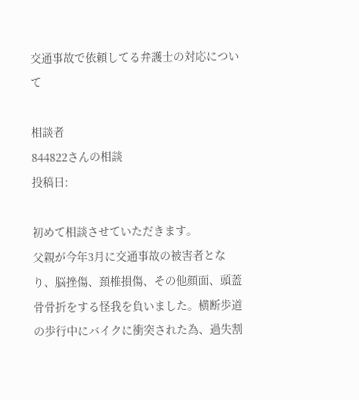交通事故で依頼してる弁護士の対応について

相談者
844822さんの相談
投稿日:

初めて相談させていただきます。
父親が今年3月に交通事故の被害者となり、脳挫傷、頚椎損傷、その他顔面、頭蓋骨骨折をする怪我を負いました。横断歩道の歩行中にバイクに衝突された為、過失割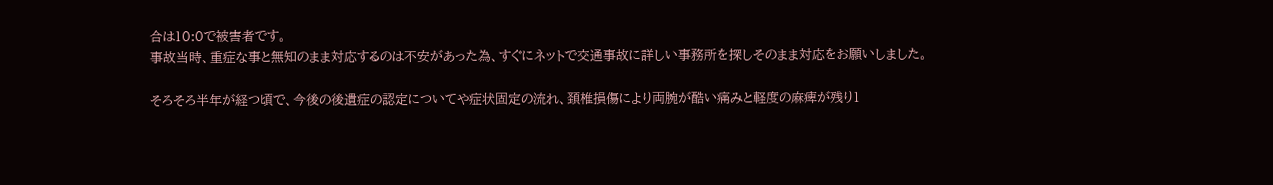合は10:0で被害者です。
事故当時、重症な事と無知のまま対応するのは不安があった為、すぐにネットで交通事故に詳しい事務所を探しそのまま対応をお願いしました。

そろそろ半年が経つ頃で、今後の後遺症の認定についてや症状固定の流れ、頚椎損傷により両腕が酷い痛みと軽度の麻痺が残り1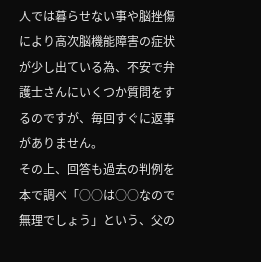人では暮らせない事や脳挫傷により高次脳機能障害の症状が少し出ている為、不安で弁護士さんにいくつか質問をするのですが、毎回すぐに返事がありません。
その上、回答も過去の判例を本で調べ「○○は○○なので無理でしょう」という、父の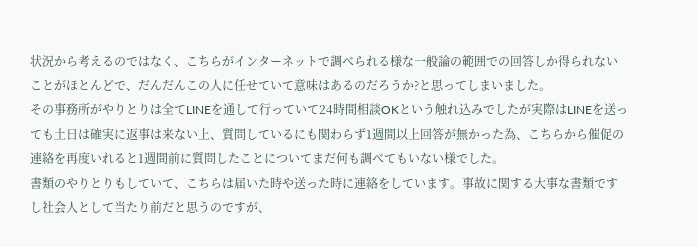状況から考えるのではなく、こちらがインターネットで調べられる様な一般論の範囲での回答しか得られないことがほとんどで、だんだんこの人に任せていて意味はあるのだろうか?と思ってしまいました。
その事務所がやりとりは全てLINEを通して行っていて24時間相談OKという触れ込みでしたが実際はLINEを送っても土日は確実に返事は来ない上、質問しているにも関わらず1週間以上回答が無かった為、こちらから催促の連絡を再度いれると1週間前に質問したことについてまだ何も調べてもいない様でした。
書類のやりとりもしていて、こちらは届いた時や送った時に連絡をしています。事故に関する大事な書類ですし社会人として当たり前だと思うのですが、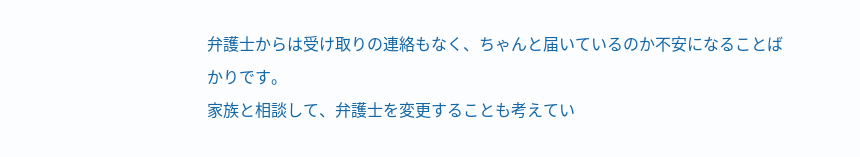弁護士からは受け取りの連絡もなく、ちゃんと届いているのか不安になることばかりです。
家族と相談して、弁護士を変更することも考えてい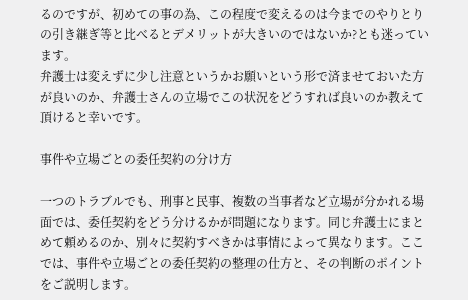るのですが、初めての事の為、この程度で変えるのは今までのやりとりの引き継ぎ等と比べるとデメリットが大きいのではないか?とも迷っています。
弁護士は変えずに少し注意というかお願いという形で済ませておいた方が良いのか、弁護士さんの立場でこの状況をどうすれば良いのか教えて頂けると幸いです。

事件や立場ごとの委任契約の分け方

一つのトラブルでも、刑事と民事、複数の当事者など立場が分かれる場面では、委任契約をどう分けるかが問題になります。同じ弁護士にまとめて頼めるのか、別々に契約すべきかは事情によって異なります。ここでは、事件や立場ごとの委任契約の整理の仕方と、その判断のポイントをご説明します。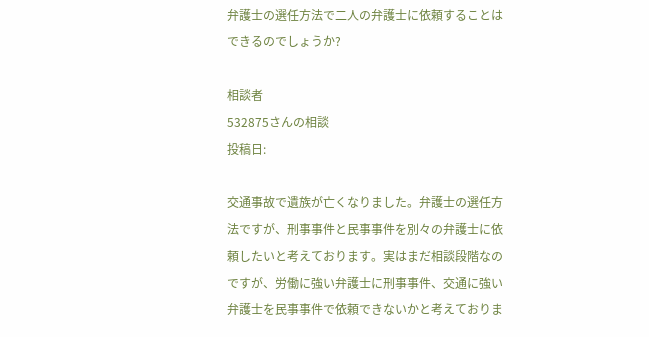弁護士の選任方法で二人の弁護士に依頼することはできるのでしょうか?

相談者
532875さんの相談
投稿日:

交通事故で遺族が亡くなりました。弁護士の選任方法ですが、刑事事件と民事事件を別々の弁護士に依頼したいと考えております。実はまだ相談段階なのですが、労働に強い弁護士に刑事事件、交通に強い弁護士を民事事件で依頼できないかと考えておりま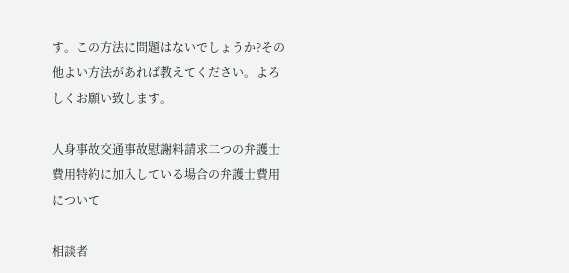す。この方法に問題はないでしょうか?その他よい方法があれば教えてください。よろしくお願い致します。

人身事故交通事故慰謝料請求二つの弁護士費用特約に加入している場合の弁護士費用について

相談者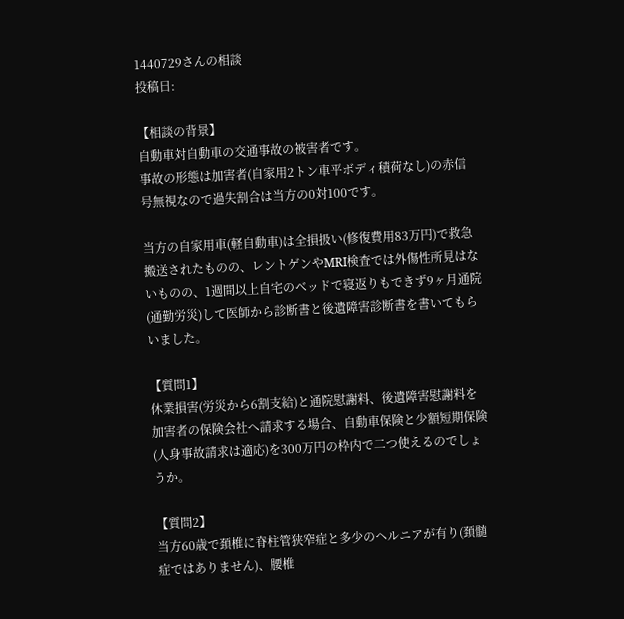1440729さんの相談
投稿日:

【相談の背景】
自動車対自動車の交通事故の被害者です。
事故の形態は加害者(自家用2トン車平ボディ積荷なし)の赤信号無視なので過失割合は当方の0対100です。

当方の自家用車(軽自動車)は全損扱い(修復費用83万円)で救急搬送されたものの、レントゲンやMRI検査では外傷性所見はないものの、1週間以上自宅のベッドで寝返りもできず9ヶ月通院(通勤労災)して医師から診断書と後遺障害診断書を書いてもらいました。

【質問1】
休業損害(労災から6割支給)と通院慰謝料、後遺障害慰謝料を加害者の保険会社へ請求する場合、自動車保険と少額短期保険(人身事故請求は適応)を300万円の枠内で二つ使えるのでしょうか。

【質問2】
当方60歳で頚椎に脊柱管狭窄症と多少のヘルニアが有り(頚髄症ではありません)、腰椎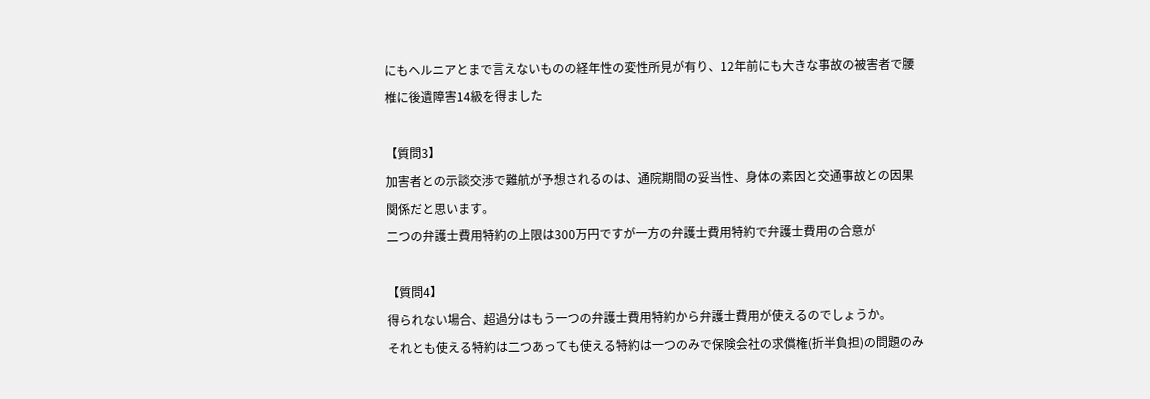にもヘルニアとまで言えないものの経年性の変性所見が有り、12年前にも大きな事故の被害者で腰椎に後遺障害14級を得ました

【質問3】
加害者との示談交渉で難航が予想されるのは、通院期間の妥当性、身体の素因と交通事故との因果関係だと思います。
二つの弁護士費用特約の上限は300万円ですが一方の弁護士費用特約で弁護士費用の合意が

【質問4】
得られない場合、超過分はもう一つの弁護士費用特約から弁護士費用が使えるのでしょうか。
それとも使える特約は二つあっても使える特約は一つのみで保険会社の求償権(折半負担)の問題のみ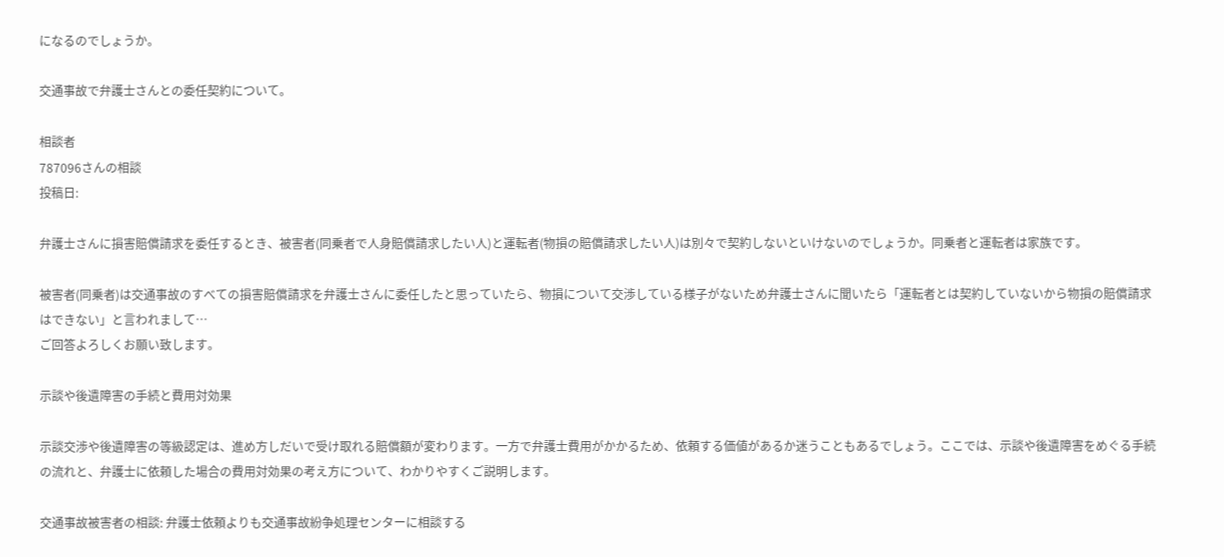になるのでしょうか。

交通事故で弁護士さんとの委任契約について。

相談者
787096さんの相談
投稿日:

弁護士さんに損害賠償請求を委任するとき、被害者(同乗者で人身賠償請求したい人)と運転者(物損の賠償請求したい人)は別々で契約しないといけないのでしょうか。同乗者と運転者は家族です。

被害者(同乗者)は交通事故のすべての損害賠償請求を弁護士さんに委任したと思っていたら、物損について交渉している様子がないため弁護士さんに聞いたら「運転者とは契約していないから物損の賠償請求はできない」と言われまして…
ご回答よろしくお願い致します。

示談や後遺障害の手続と費用対効果

示談交渉や後遺障害の等級認定は、進め方しだいで受け取れる賠償額が変わります。一方で弁護士費用がかかるため、依頼する価値があるか迷うこともあるでしょう。ここでは、示談や後遺障害をめぐる手続の流れと、弁護士に依頼した場合の費用対効果の考え方について、わかりやすくご説明します。

交通事故被害者の相談: 弁護士依頼よりも交通事故紛争処理センターに相談する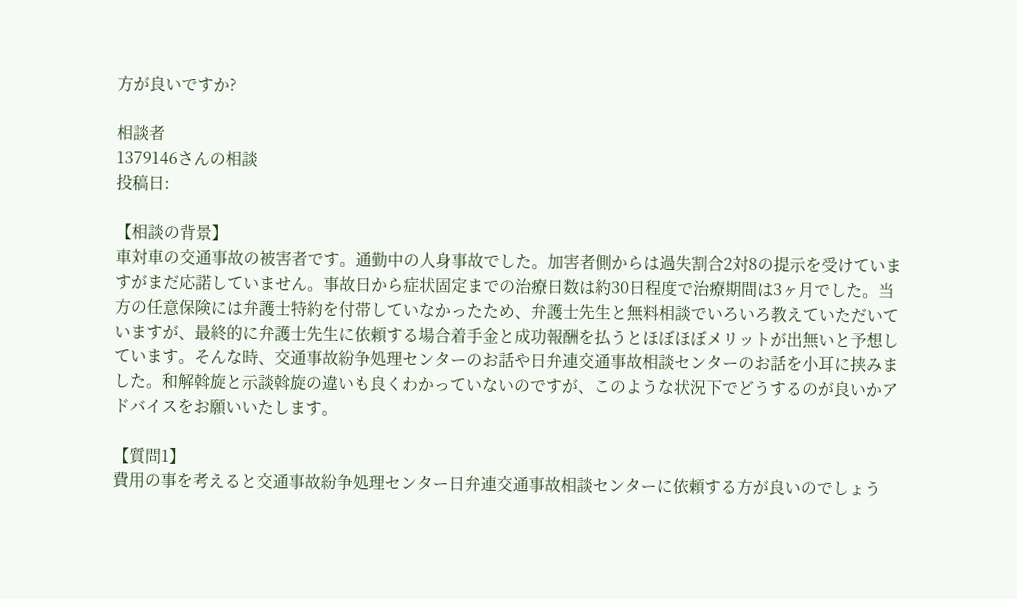方が良いですか?

相談者
1379146さんの相談
投稿日:

【相談の背景】
車対車の交通事故の被害者です。通勤中の人身事故でした。加害者側からは過失割合2対8の提示を受けていますがまだ応諾していません。事故日から症状固定までの治療日数は約30日程度で治療期間は3ヶ月でした。当方の任意保険には弁護士特約を付帯していなかったため、弁護士先生と無料相談でいろいろ教えていただいていますが、最終的に弁護士先生に依頼する場合着手金と成功報酬を払うとほぼほぼメリットが出無いと予想しています。そんな時、交通事故紛争処理センターのお話や日弁連交通事故相談センターのお話を小耳に挟みました。和解斡旋と示談斡旋の違いも良くわかっていないのですが、このような状況下でどうするのが良いかアドバイスをお願いいたします。

【質問1】
費用の事を考えると交通事故紛争処理センター日弁連交通事故相談センターに依頼する方が良いのでしょう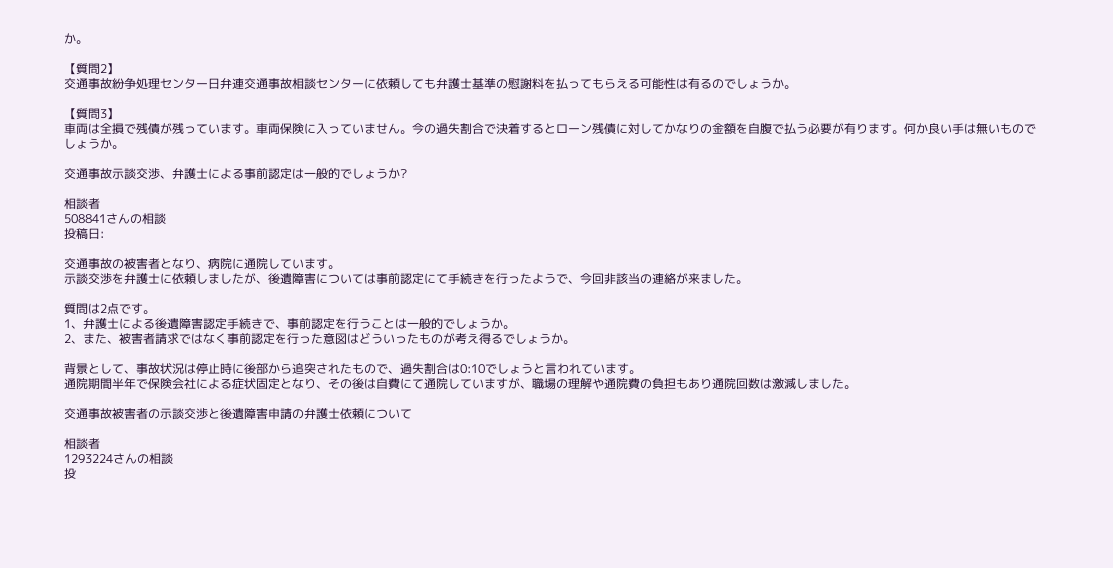か。

【質問2】
交通事故紛争処理センター日弁連交通事故相談センターに依頼しても弁護士基準の慰謝料を払ってもらえる可能性は有るのでしょうか。

【質問3】
車両は全損で残債が残っています。車両保険に入っていません。今の過失割合で決着するとローン残債に対してかなりの金額を自腹で払う必要が有ります。何か良い手は無いものでしょうか。

交通事故示談交渉、弁護士による事前認定は一般的でしょうか?

相談者
508841さんの相談
投稿日:

交通事故の被害者となり、病院に通院しています。
示談交渉を弁護士に依頼しましたが、後遺障害については事前認定にて手続きを行ったようで、今回非該当の連絡が来ました。

質問は2点です。
1、弁護士による後遺障害認定手続きで、事前認定を行うことは一般的でしょうか。
2、また、被害者請求ではなく事前認定を行った意図はどういったものが考え得るでしょうか。

背景として、事故状況は停止時に後部から追突されたもので、過失割合は0:10でしょうと言われています。
通院期間半年で保険会社による症状固定となり、その後は自費にて通院していますが、職場の理解や通院費の負担もあり通院回数は激減しました。

交通事故被害者の示談交渉と後遺障害申請の弁護士依頼について

相談者
1293224さんの相談
投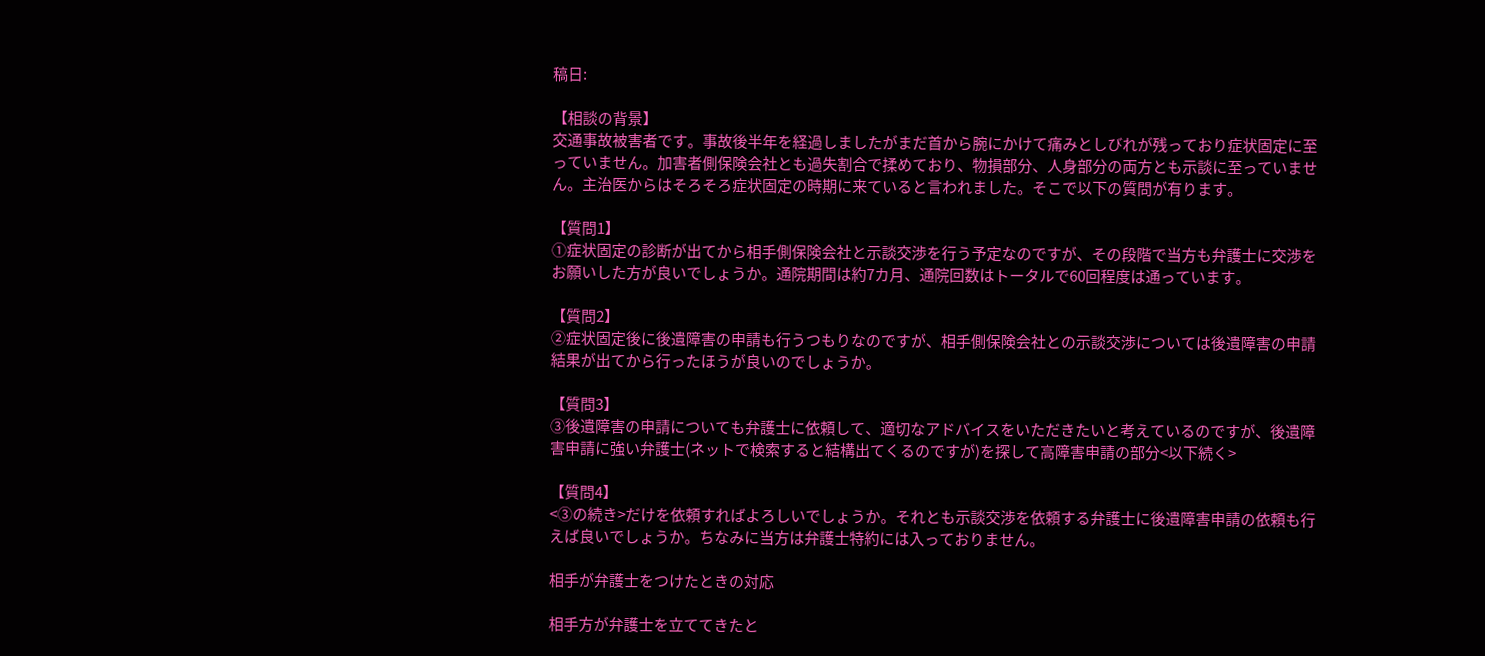稿日:

【相談の背景】
交通事故被害者です。事故後半年を経過しましたがまだ首から腕にかけて痛みとしびれが残っており症状固定に至っていません。加害者側保険会社とも過失割合で揉めており、物損部分、人身部分の両方とも示談に至っていません。主治医からはそろそろ症状固定の時期に来ていると言われました。そこで以下の質問が有ります。

【質問1】
①症状固定の診断が出てから相手側保険会社と示談交渉を行う予定なのですが、その段階で当方も弁護士に交渉をお願いした方が良いでしょうか。通院期間は約7カ月、通院回数はトータルで60回程度は通っています。

【質問2】
②症状固定後に後遺障害の申請も行うつもりなのですが、相手側保険会社との示談交渉については後遺障害の申請結果が出てから行ったほうが良いのでしょうか。

【質問3】
③後遺障害の申請についても弁護士に依頼して、適切なアドバイスをいただきたいと考えているのですが、後遺障害申請に強い弁護士(ネットで検索すると結構出てくるのですが)を探して高障害申請の部分<以下続く>

【質問4】
<③の続き>だけを依頼すればよろしいでしょうか。それとも示談交渉を依頼する弁護士に後遺障害申請の依頼も行えば良いでしょうか。ちなみに当方は弁護士特約には入っておりません。

相手が弁護士をつけたときの対応

相手方が弁護士を立ててきたと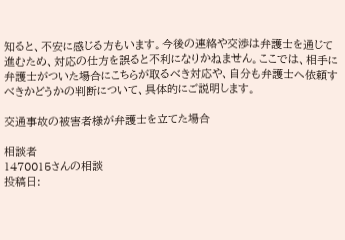知ると、不安に感じる方もいます。今後の連絡や交渉は弁護士を通じて進むため、対応の仕方を誤ると不利になりかねません。ここでは、相手に弁護士がついた場合にこちらが取るべき対応や、自分も弁護士へ依頼すべきかどうかの判断について、具体的にご説明します。

交通事故の被害者様が弁護士を立てた場合

相談者
1470015さんの相談
投稿日: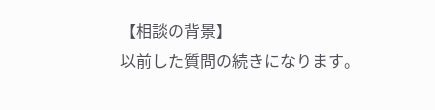【相談の背景】
以前した質問の続きになります。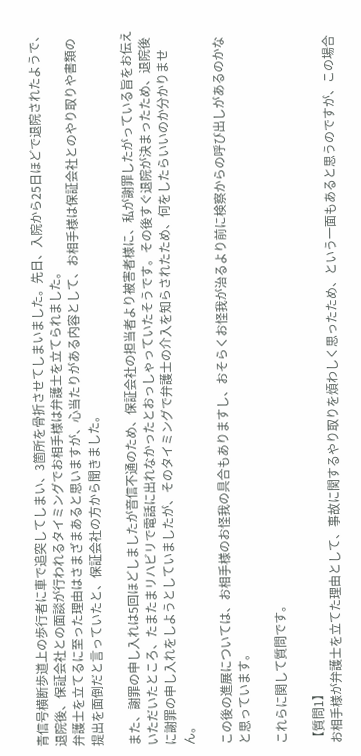青信号横断歩道上の歩行者に車で追突してしまい、3箇所を骨折させてしまいました。先日、入院から25日ほどで退院されたようで、退院後、保証会社との面談が行われるタイミングでお相手様は弁護士を立てられました。
弁護士を立てるに至った理由はさまざまあると思いますが、心当たりがある内容として、お相手様は保証会社とのやり取りや書類の提出を面倒だと言っていたと、保証会社の方から聞きました。

また、謝罪の申し入れは5回ほどしましたが音信不通のため、保証会社の担当者より被害者様に、私が謝罪したがっている旨をお伝えいただいたところ、たまたまリハビリで電話に出れなかったとおっしゃっていたそうです。その後すぐ退院が決まったため、退院後に謝罪の申し入れをしようとしていましたが、そのタイミングで弁護士の介入を知らされたため、何をしたらいいのか分かりません。

この後の進展については、お相手様のお怪我の具合もありますし、おそらくお怪我が治るより前に検察からの呼び出しがあるのかなと思っています。

これらに関して質問です。

【質問1】
お相手様が弁護士を立てた理由として、事故に関するやり取りを煩わしく思ったため、という一面もあると思うのですが、この場合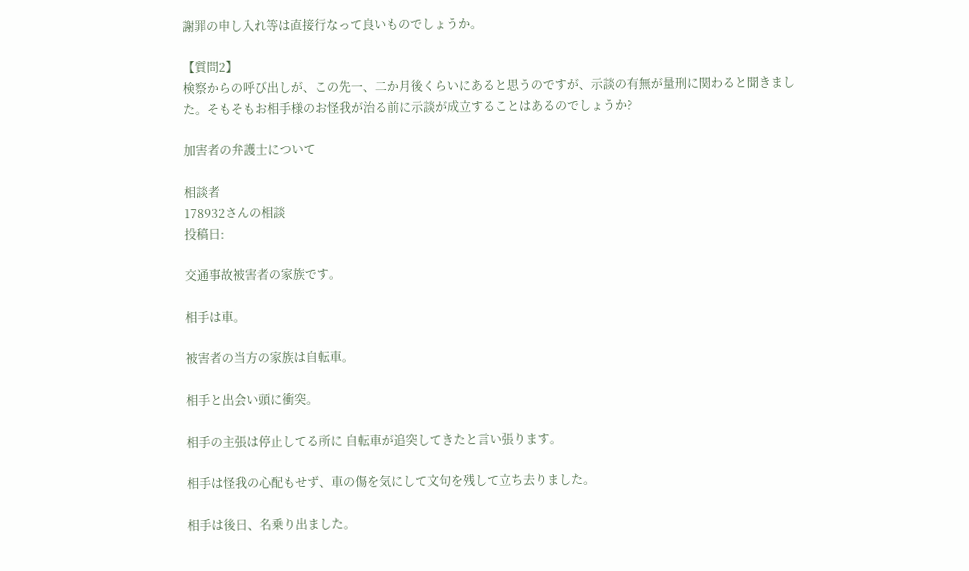謝罪の申し入れ等は直接行なって良いものでしょうか。

【質問2】
検察からの呼び出しが、この先一、二か月後くらいにあると思うのですが、示談の有無が量刑に関わると聞きました。そもそもお相手様のお怪我が治る前に示談が成立することはあるのでしょうか?

加害者の弁護士について

相談者
178932さんの相談
投稿日:

交通事故被害者の家族です。

相手は車。

被害者の当方の家族は自転車。

相手と出会い頭に衝突。

相手の主張は停止してる所に 自転車が追突してきたと言い張ります。

相手は怪我の心配もせず、車の傷を気にして文句を残して立ち去りました。

相手は後日、名乗り出ました。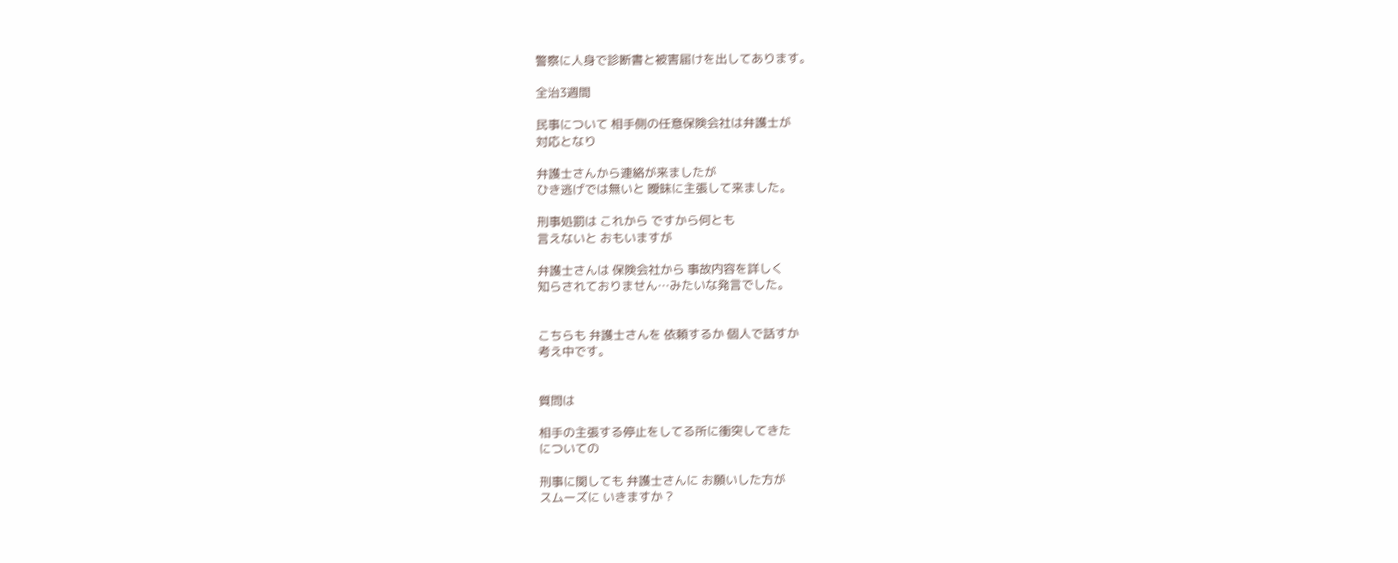警察に人身で診断書と被害届けを出してあります。

全治3週間

民事について 相手側の任意保険会社は弁護士が
対応となり

弁護士さんから連絡が来ましたが
ひき逃げでは無いと 曖昧に主張して来ました。

刑事処罰は これから ですから何とも
言えないと おもいますが

弁護士さんは 保険会社から 事故内容を詳しく
知らされておりません…みたいな発言でした。


こちらも 弁護士さんを 依頼するか 個人で話すか
考え中です。


質問は

相手の主張する停止をしてる所に衝突してきた
についての

刑事に関しても 弁護士さんに お願いした方が
スムーズに いきますか ?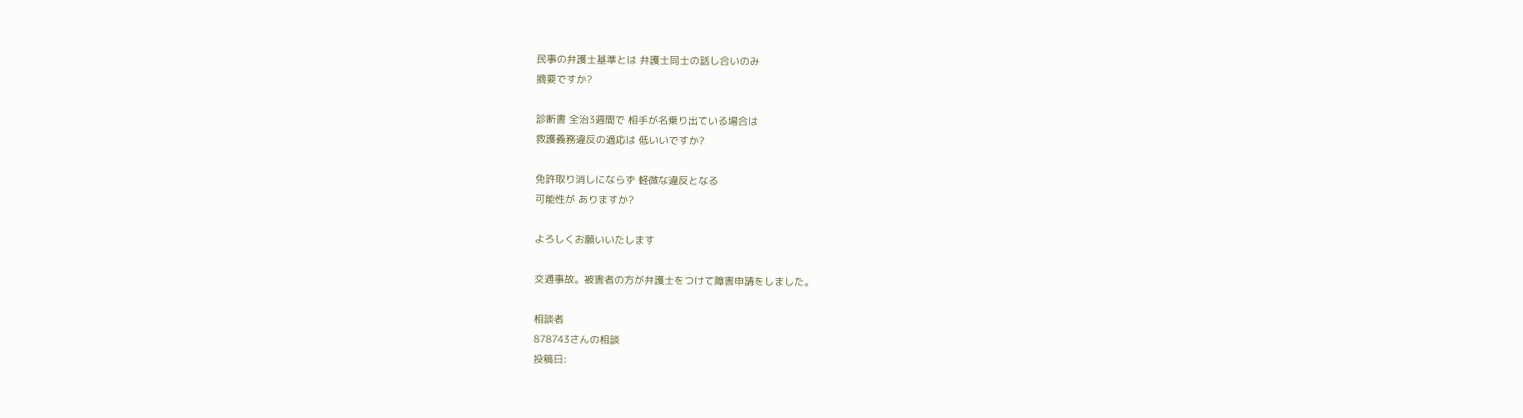民事の弁護士基準とは 弁護士同士の話し合いのみ
摘要ですか?

診断書 全治3週間で 相手が名乗り出ている場合は
救護義務違反の適応は 低いいですか?

免許取り消しにならず 軽微な違反となる
可能性が ありますか?

よろしくお願いいたします

交通事故。被害者の方が弁護士をつけて障害申請をしました。

相談者
878743さんの相談
投稿日: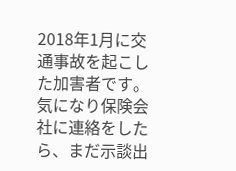2018年1月に交通事故を起こした加害者です。
気になり保険会社に連絡をしたら、まだ示談出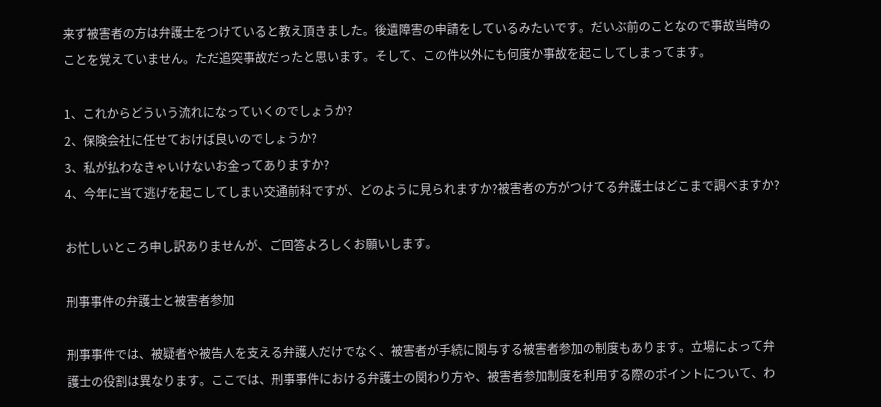来ず被害者の方は弁護士をつけていると教え頂きました。後遺障害の申請をしているみたいです。だいぶ前のことなので事故当時のことを覚えていません。ただ追突事故だったと思います。そして、この件以外にも何度か事故を起こしてしまってます。

1、これからどういう流れになっていくのでしょうか?
2、保険会社に任せておけば良いのでしょうか?
3、私が払わなきゃいけないお金ってありますか?
4、今年に当て逃げを起こしてしまい交通前科ですが、どのように見られますか?被害者の方がつけてる弁護士はどこまで調べますか?

お忙しいところ申し訳ありませんが、ご回答よろしくお願いします。

刑事事件の弁護士と被害者参加

刑事事件では、被疑者や被告人を支える弁護人だけでなく、被害者が手続に関与する被害者参加の制度もあります。立場によって弁護士の役割は異なります。ここでは、刑事事件における弁護士の関わり方や、被害者参加制度を利用する際のポイントについて、わ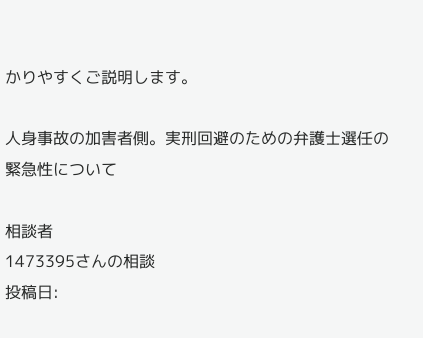かりやすくご説明します。

人身事故の加害者側。実刑回避のための弁護士選任の緊急性について

相談者
1473395さんの相談
投稿日: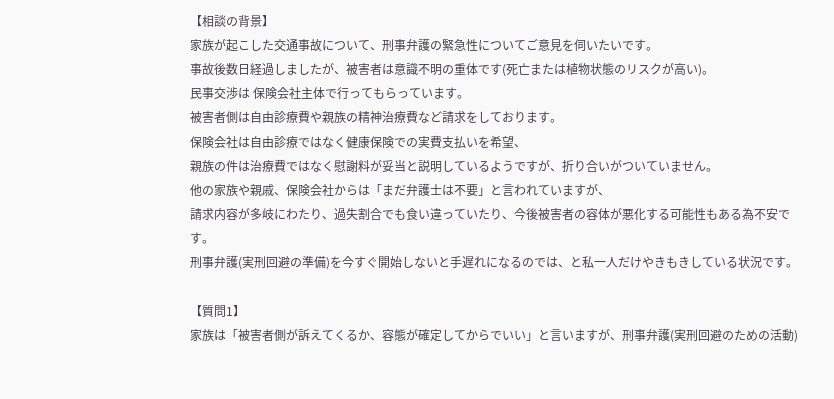【相談の背景】
家族が起こした交通事故について、刑事弁護の緊急性についてご意見を伺いたいです。
事故後数日経過しましたが、被害者は意識不明の重体です(死亡または植物状態のリスクが高い)。
民事交渉は 保険会社主体で行ってもらっています。
被害者側は自由診療費や親族の精神治療費など請求をしております。
保険会社は自由診療ではなく健康保険での実費支払いを希望、
親族の件は治療費ではなく慰謝料が妥当と説明しているようですが、折り合いがついていません。
他の家族や親戚、保険会社からは「まだ弁護士は不要」と言われていますが、
請求内容が多岐にわたり、過失割合でも食い違っていたり、今後被害者の容体が悪化する可能性もある為不安です。
刑事弁護(実刑回避の準備)を今すぐ開始しないと手遅れになるのでは、と私一人だけやきもきしている状況です。

【質問1】
家族は「被害者側が訴えてくるか、容態が確定してからでいい」と言いますが、刑事弁護(実刑回避のための活動)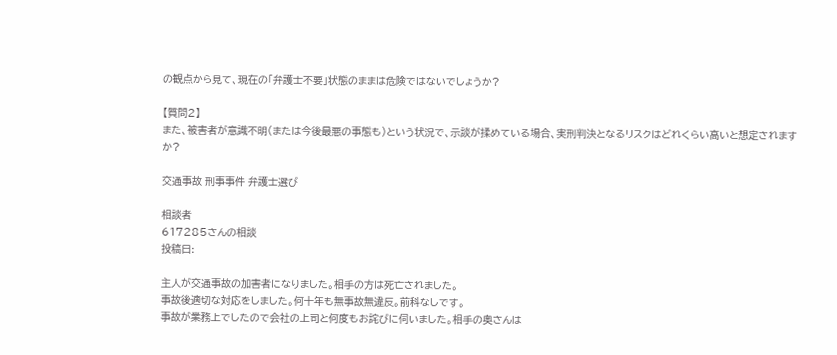の観点から見て、現在の「弁護士不要」状態のままは危険ではないでしょうか?

【質問2】
また、被害者が意識不明(または今後最悪の事態も)という状況で、示談が揉めている場合、実刑判決となるリスクはどれくらい高いと想定されますか?

交通事故 刑事事件 弁護士選び

相談者
617285さんの相談
投稿日:

主人が交通事故の加害者になりました。相手の方は死亡されました。
事故後適切な対応をしました。何十年も無事故無違反。前科なしです。
事故が業務上でしたので会社の上司と何度もお詫びに伺いました。相手の奥さんは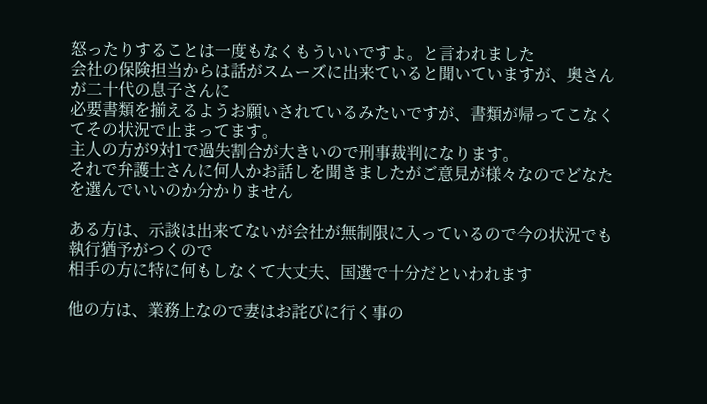怒ったりすることは一度もなくもういいですよ。と言われました
会社の保険担当からは話がスムーズに出来ていると聞いていますが、奥さんが二十代の息子さんに
必要書類を揃えるようお願いされているみたいですが、書類が帰ってこなくてその状況で止まってます。
主人の方が9対1で過失割合が大きいので刑事裁判になります。
それで弁護士さんに何人かお話しを聞きましたがご意見が様々なのでどなたを選んでいいのか分かりません

ある方は、示談は出来てないが会社が無制限に入っているので今の状況でも執行猶予がつくので
相手の方に特に何もしなくて大丈夫、国選で十分だといわれます

他の方は、業務上なので妻はお詫びに行く事の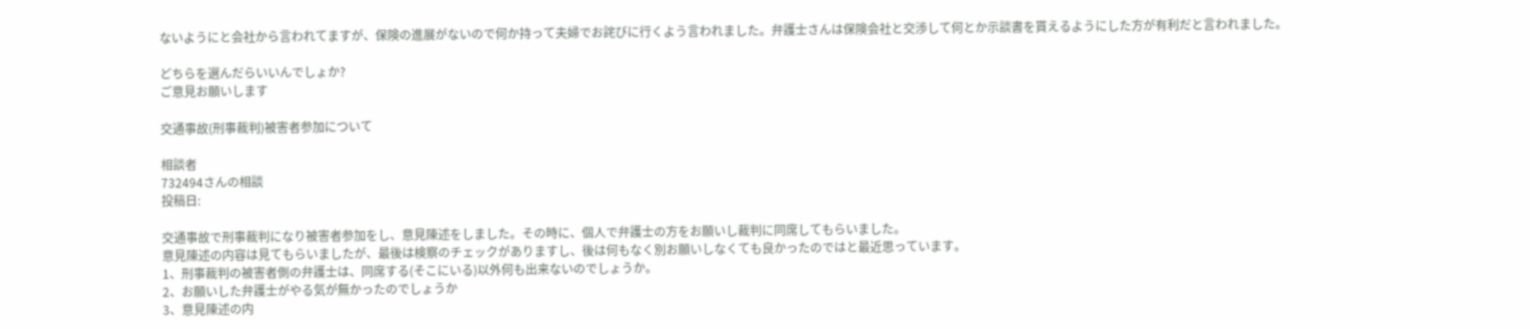ないようにと会社から言われてますが、保険の進展がないので何か持って夫婦でお詫びに行くよう言われました。弁護士さんは保険会社と交渉して何とか示談書を貰えるようにした方が有利だと言われました。

どちらを選んだらいいんでしょか?
ご意見お願いします

交通事故(刑事裁判)被害者参加について

相談者
732494さんの相談
投稿日:

交通事故で刑事裁判になり被害者参加をし、意見陳述をしました。その時に、個人で弁護士の方をお願いし裁判に同席してもらいました。
意見陳述の内容は見てもらいましたが、最後は検察のチェックがありますし、後は何もなく別お願いしなくても良かったのではと最近思っています。
1、刑事裁判の被害者側の弁護士は、同席する(そこにいる)以外何も出来ないのでしょうか。
2、お願いした弁護士がやる気が無かったのでしょうか
3、意見陳述の内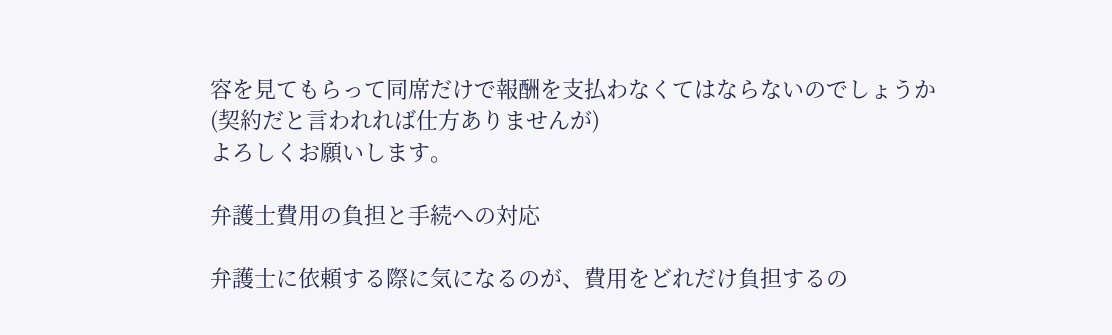容を見てもらって同席だけで報酬を支払わなくてはならないのでしょうか
(契約だと言われれば仕方ありませんが)
よろしくお願いします。

弁護士費用の負担と手続への対応

弁護士に依頼する際に気になるのが、費用をどれだけ負担するの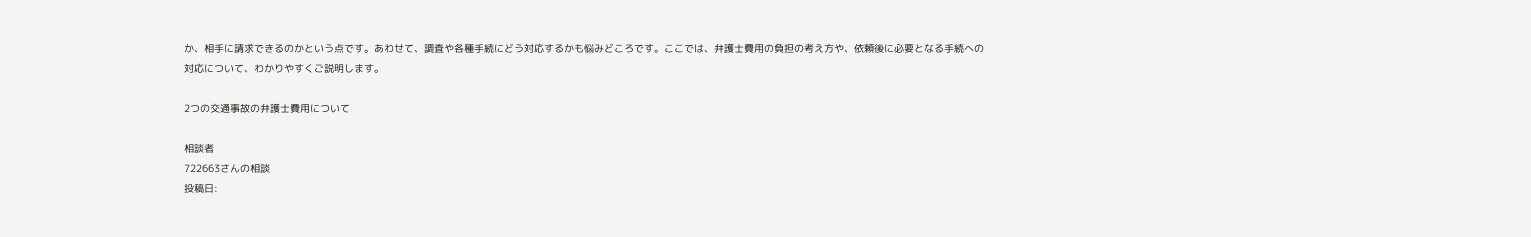か、相手に請求できるのかという点です。あわせて、調査や各種手続にどう対応するかも悩みどころです。ここでは、弁護士費用の負担の考え方や、依頼後に必要となる手続への対応について、わかりやすくご説明します。

2つの交通事故の弁護士費用について

相談者
722663さんの相談
投稿日: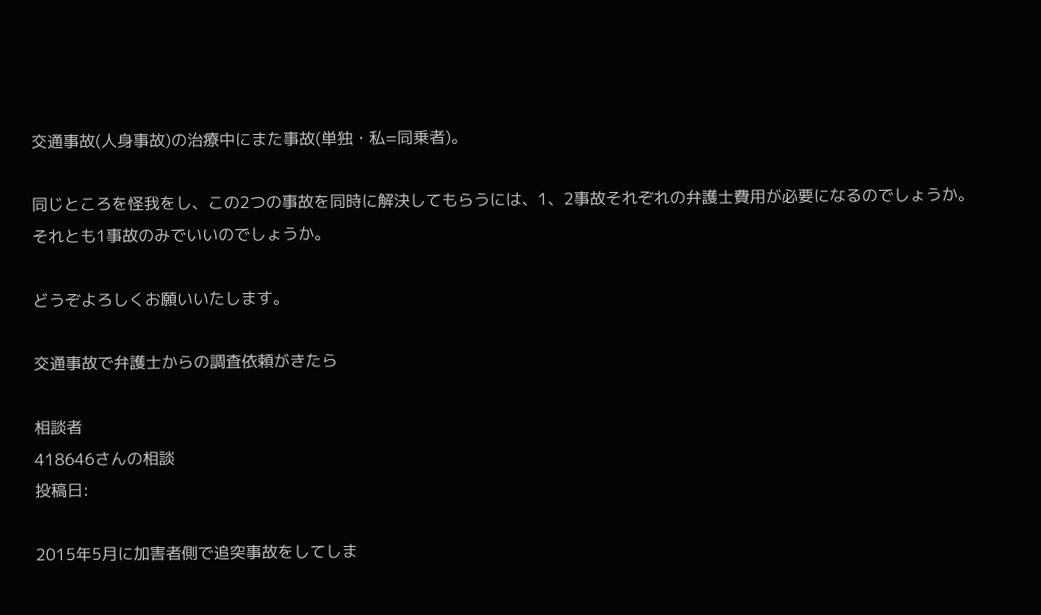交通事故(人身事故)の治療中にまた事故(単独・私=同乗者)。

同じところを怪我をし、この2つの事故を同時に解決してもらうには、1、2事故それぞれの弁護士費用が必要になるのでしょうか。
それとも1事故のみでいいのでしょうか。

どうぞよろしくお願いいたします。

交通事故で弁護士からの調査依頼がきたら

相談者
418646さんの相談
投稿日:

2015年5月に加害者側で追突事故をしてしま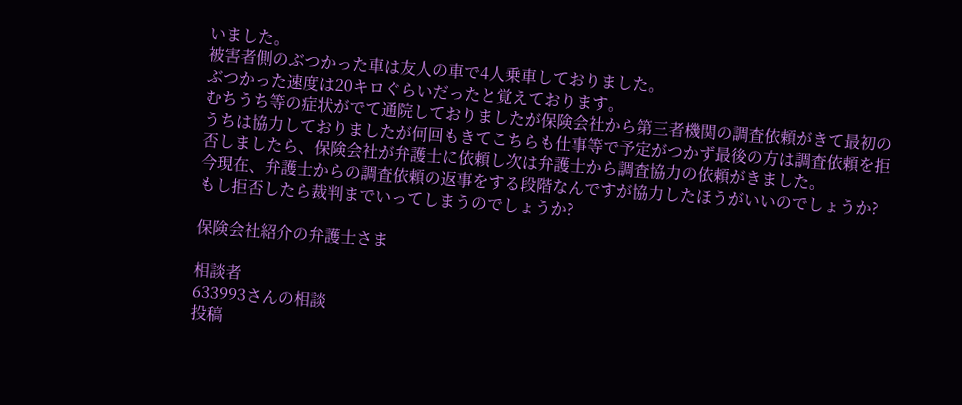いました。
被害者側のぶつかった車は友人の車で4人乗車しておりました。
ぶつかった速度は20キロぐらいだったと覚えております。
むちうち等の症状がでて通院しておりましたが保険会社から第三者機関の調査依頼がきて最初のうちは協力しておりましたが何回もきてこちらも仕事等で予定がつかず最後の方は調査依頼を拒否しましたら、保険会社が弁護士に依頼し次は弁護士から調査協力の依頼がきました。
今現在、弁護士からの調査依頼の返事をする段階なんですが協力したほうがいいのでしょうか?
もし拒否したら裁判までいってしまうのでしょうか?

保険会社紹介の弁護士さま

相談者
633993さんの相談
投稿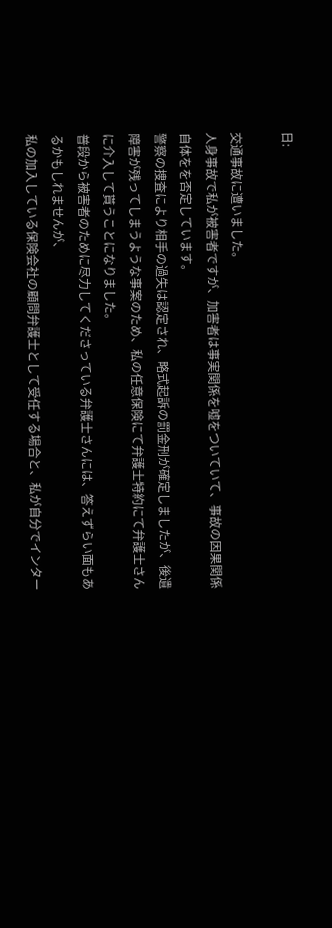日:

交通事故に遭いました。
人身事故で私が被害者ですが、加害者は事実関係を嘘をついていて、事故の因果関係自体をを否定しています。
警察の捜査により相手の過失は認定され、略式起訴の罰金刑が確定しましたが、後遺障害が残ってしまうような事案のため、私の任意保険にて弁護士特約にて弁護士さんに介入して貰うことになりました。
普段から被害者のために尽力してくださっている弁護士さんには、答えずらい面もあるかもしれませんが、
私の加入している保険会社の顧問弁護士として受任する場合と、私が自分でインター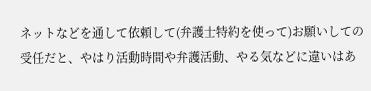ネットなどを通して依頼して(弁護士特約を使って)お願いしての受任だと、やはり活動時間や弁護活動、やる気などに違いはあ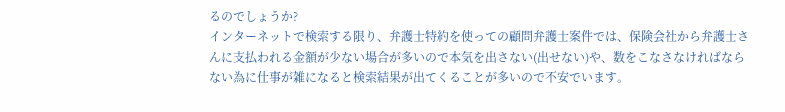るのでしょうか?
インターネットで検索する限り、弁護士特約を使っての顧問弁護士案件では、保険会社から弁護士さんに支払われる金額が少ない場合が多いので本気を出さない(出せない)や、数をこなさなければならない為に仕事が雑になると検索結果が出てくることが多いので不安でいます。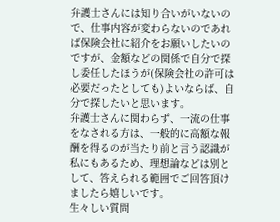弁護士さんには知り合いがいないので、仕事内容が変わらないのであれば保険会社に紹介をお願いしたいのですが、金額などの関係で自分で探し委任したほうが(保険会社の許可は必要だったとしても)よいならば、自分で探したいと思います。
弁護士さんに関わらず、一流の仕事をなされる方は、一般的に高額な報酬を得るのが当たり前と言う認識が私にもあるため、理想論などは別として、答えられる範囲でご回答頂けましたら嬉しいです。
生々しい質問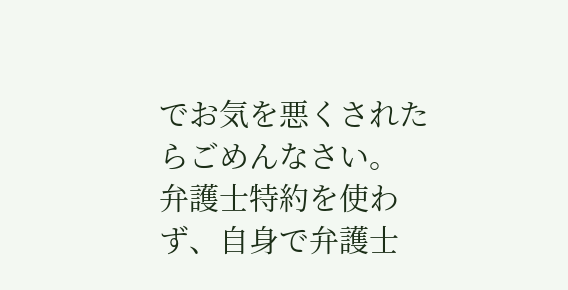でお気を悪くされたらごめんなさい。
弁護士特約を使わず、自身で弁護士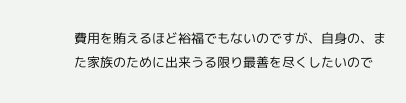費用を賄えるほど裕福でもないのですが、自身の、また家族のために出来うる限り最善を尽くしたいので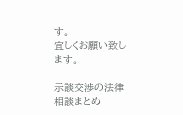す。
宜しくお願い致します。

示談交渉の法律相談まとめ